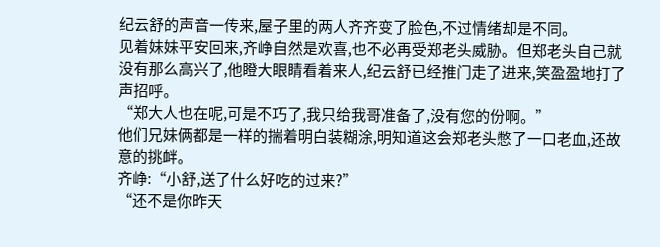纪云舒的声音一传来,屋子里的两人齐齐变了脸色,不过情绪却是不同。
见着妹妹平安回来,齐峥自然是欢喜,也不必再受郑老头威胁。但郑老头自己就没有那么高兴了,他瞪大眼睛看着来人,纪云舒已经推门走了进来,笑盈盈地打了声招呼。
“郑大人也在呢,可是不巧了,我只给我哥准备了,没有您的份啊。”
他们兄妹俩都是一样的揣着明白装糊涂,明知道这会郑老头憋了一口老血,还故意的挑衅。
齐峥:“小舒,送了什么好吃的过来?”
“还不是你昨天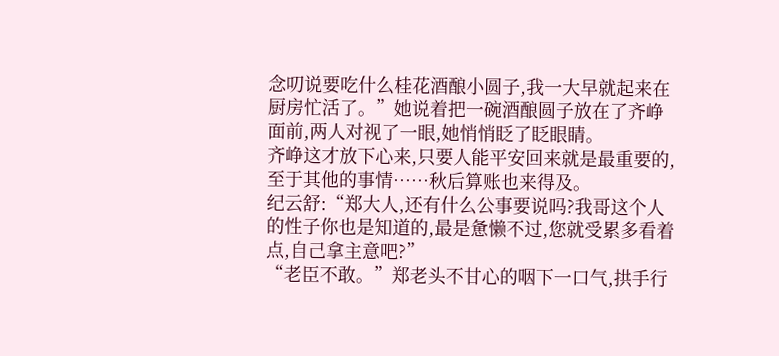念叨说要吃什么桂花酒酿小圆子,我一大早就起来在厨房忙活了。”她说着把一碗酒酿圆子放在了齐峥面前,两人对视了一眼,她悄悄眨了眨眼睛。
齐峥这才放下心来,只要人能平安回来就是最重要的,至于其他的事情……秋后算账也来得及。
纪云舒:“郑大人,还有什么公事要说吗?我哥这个人的性子你也是知道的,最是惫懒不过,您就受累多看着点,自己拿主意吧?”
“老臣不敢。”郑老头不甘心的咽下一口气,拱手行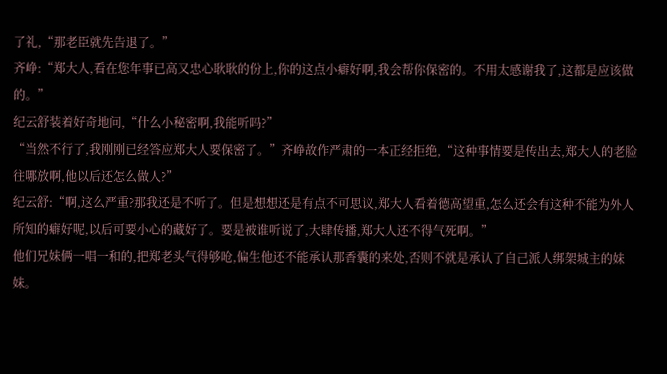了礼,“那老臣就先告退了。”
齐峥:“郑大人,看在您年事已高又忠心耿耿的份上,你的这点小癖好啊,我会帮你保密的。不用太感谢我了,这都是应该做的。”
纪云舒装着好奇地问,“什么小秘密啊,我能听吗?”
“当然不行了,我刚刚已经答应郑大人要保密了。”齐峥故作严肃的一本正经拒绝,“这种事情要是传出去,郑大人的老脸往哪放啊,他以后还怎么做人?”
纪云舒:“啊,这么严重?那我还是不听了。但是想想还是有点不可思议,郑大人看着德高望重,怎么还会有这种不能为外人所知的癖好呢,以后可要小心的藏好了。要是被谁听说了,大肆传播,郑大人还不得气死啊。”
他们兄妹俩一唱一和的,把郑老头气得够呛,偏生他还不能承认那香囊的来处,否则不就是承认了自己派人绑架城主的妹妹。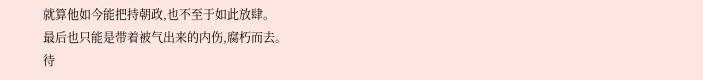就算他如今能把持朝政,也不至于如此放肆。
最后也只能是带着被气出来的内伤,腐朽而去。
待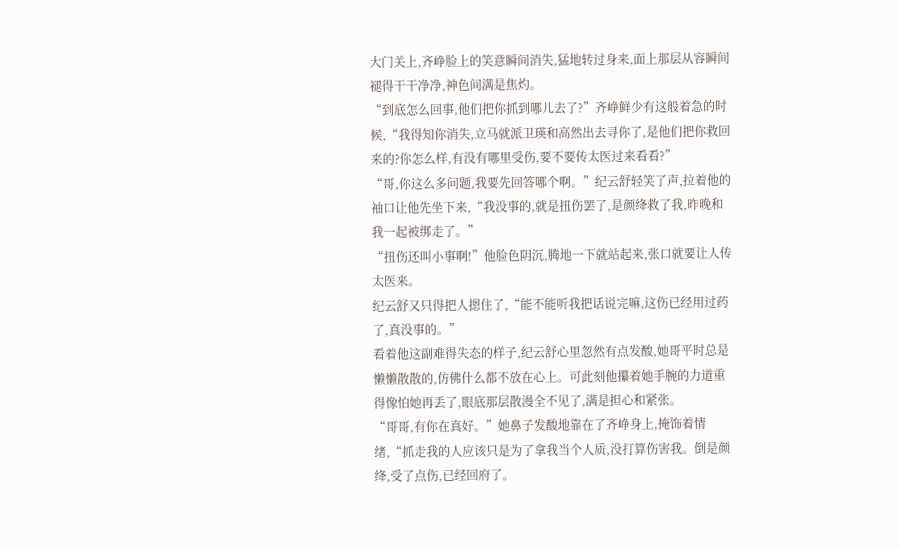大门关上,齐峥脸上的笑意瞬间消失,猛地转过身来,面上那层从容瞬间褪得干干净净,神色间满是焦灼。
“到底怎么回事,他们把你抓到哪儿去了?”齐峥鲜少有这般着急的时候,“我得知你消失,立马就派卫瑛和高然出去寻你了,是他们把你救回来的?你怎么样,有没有哪里受伤,要不要传太医过来看看?”
“哥,你这么多问题,我要先回答哪个啊。”纪云舒轻笑了声,拉着他的袖口让他先坐下来,“我没事的,就是扭伤罢了,是颜绛救了我,昨晚和我一起被绑走了。”
“扭伤还叫小事啊!”他脸色阴沉,腾地一下就站起来,张口就要让人传太医来。
纪云舒又只得把人摁住了,“能不能听我把话说完嘛,这伤已经用过药了,真没事的。”
看着他这副难得失态的样子,纪云舒心里忽然有点发酸,她哥平时总是懒懒散散的,仿佛什么都不放在心上。可此刻他攥着她手腕的力道重得像怕她再丢了,眼底那层散漫全不见了,满是担心和紧张。
“哥哥,有你在真好。”她鼻子发酸地靠在了齐峥身上,掩饰着情绪,“抓走我的人应该只是为了拿我当个人质,没打算伤害我。倒是颜绛,受了点伤,已经回府了。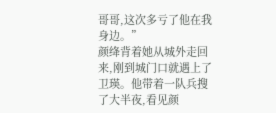哥哥,这次多亏了他在我身边。”
颜绛背着她从城外走回来,刚到城门口就遇上了卫瑛。他带着一队兵搜了大半夜,看见颜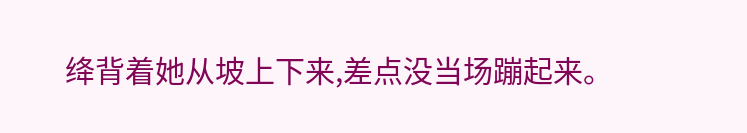绛背着她从坡上下来,差点没当场蹦起来。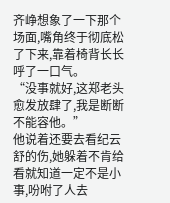齐峥想象了一下那个场面,嘴角终于彻底松了下来,靠着椅背长长呼了一口气。
“没事就好,这郑老头愈发放肆了,我是断断不能容他。”
他说着还要去看纪云舒的伤,她躲着不肯给看就知道一定不是小事,吩咐了人去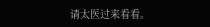请太医过来看看。